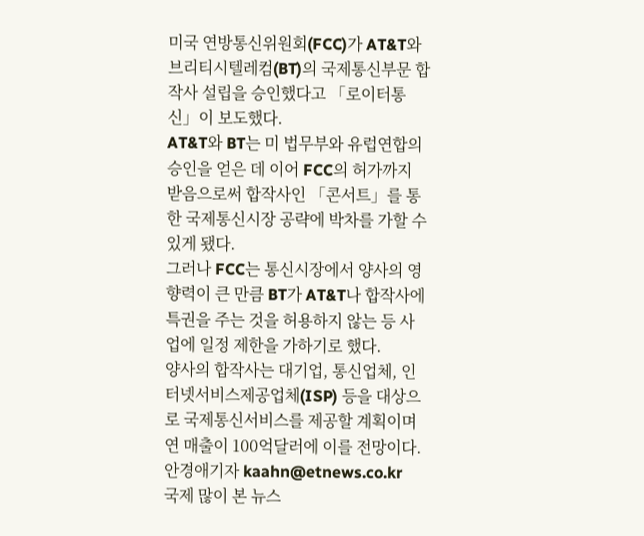미국 연방통신위원회(FCC)가 AT&T와 브리티시텔레컴(BT)의 국제통신부문 합작사 설립을 승인했다고 「로이터통신」이 보도했다.
AT&T와 BT는 미 법무부와 유럽연합의 승인을 얻은 데 이어 FCC의 허가까지 받음으로써 합작사인 「콘서트」를 통한 국제통신시장 공략에 박차를 가할 수 있게 됐다.
그러나 FCC는 통신시장에서 양사의 영향력이 큰 만큼 BT가 AT&T나 합작사에 특권을 주는 것을 허용하지 않는 등 사업에 일정 제한을 가하기로 했다.
양사의 합작사는 대기업, 통신업체, 인터넷서비스제공업체(ISP) 등을 대상으로 국제통신서비스를 제공할 계획이며 연 매출이 100억달러에 이를 전망이다.
안경애기자 kaahn@etnews.co.kr
국제 많이 본 뉴스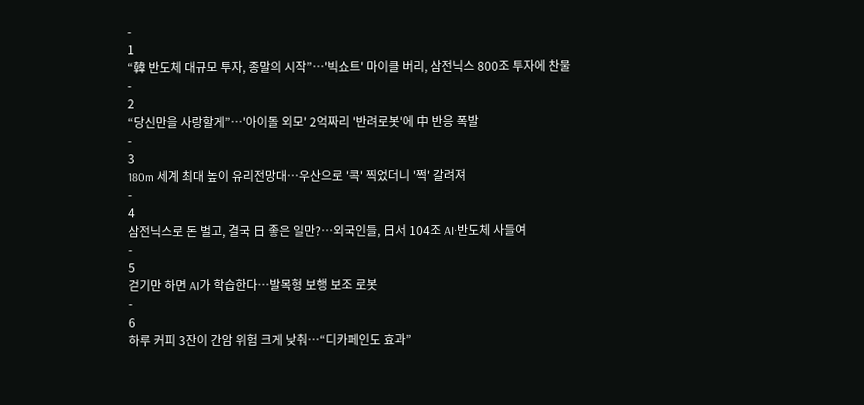-
1
“韓 반도체 대규모 투자, 종말의 시작”…'빅쇼트' 마이클 버리, 삼전닉스 800조 투자에 찬물
-
2
“당신만을 사랑할게”…'아이돌 외모' 2억짜리 '반려로봇'에 中 반응 폭발
-
3
180m 세계 최대 높이 유리전망대…우산으로 '콕' 찍었더니 '쩍' 갈려져
-
4
삼전닉스로 돈 벌고, 결국 日 좋은 일만?…외국인들, 日서 104조 AI·반도체 사들여
-
5
걷기만 하면 AI가 학습한다…발목형 보행 보조 로봇
-
6
하루 커피 3잔이 간암 위험 크게 낮춰…“디카페인도 효과”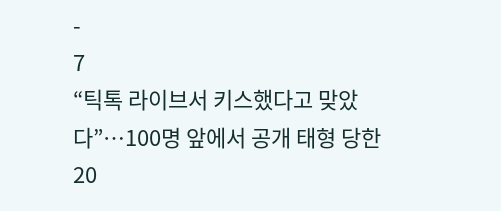-
7
“틱톡 라이브서 키스했다고 맞았다”…100명 앞에서 공개 태형 당한 20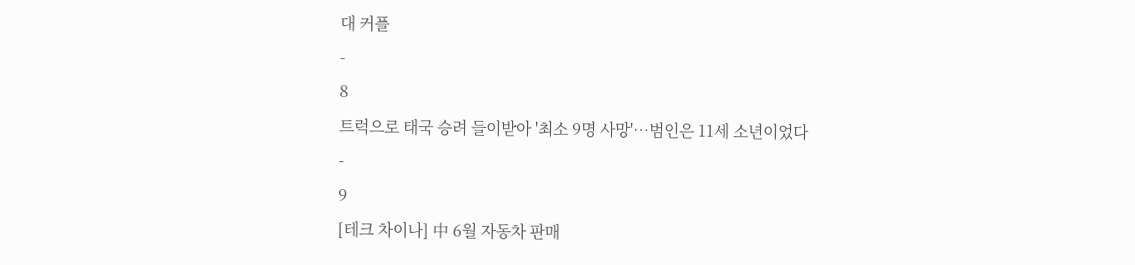대 커플
-
8
트럭으로 태국 승려 들이받아 '최소 9명 사망'…범인은 11세 소년이었다
-
9
[테크 차이나] 中 6월 자동차 판매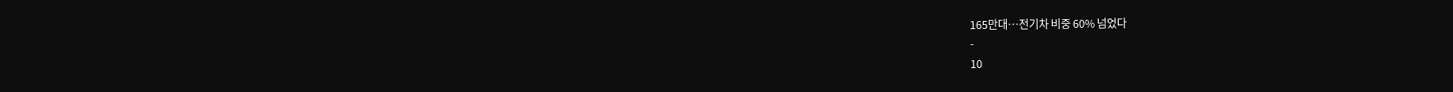165만대…전기차 비중 60% 넘었다
-
10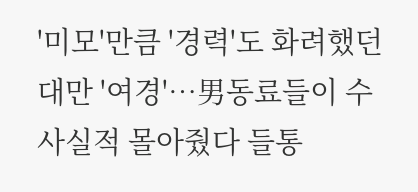'미모'만큼 '경력'도 화려했던 대만 '여경'…男동료들이 수사실적 몰아줬다 들통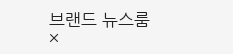브랜드 뉴스룸
×